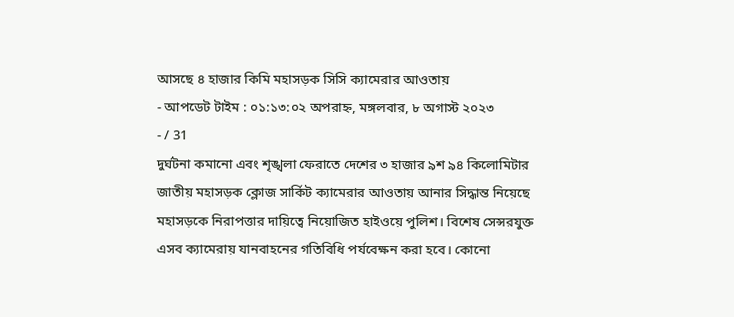আসছে ৪ হাজার কিমি মহাসড়ক সিসি ক্যামেরার আওতায়
- আপডেট টাইম : ০১:১৩:০২ অপরাহ্ন, মঙ্গলবার, ৮ অগাস্ট ২০২৩
- / 31
দুর্ঘটনা কমানো এবং শৃঙ্খলা ফেরাতে দেশের ৩ হাজার ৯শ ৯৪ কিলোমিটার জাতীয় মহাসড়ক ক্লোজ সার্কিট ক্যামেরার আওতায় আনার সিদ্ধান্ত নিয়েছে মহাসড়কে নিরাপত্তার দায়িত্বে নিয়োজিত হাইওয়ে পুলিশ। বিশেষ সেন্সরযুক্ত এসব ক্যামেরায় যানবাহনের গতিবিধি পর্যবেক্ষন করা হবে। কোনো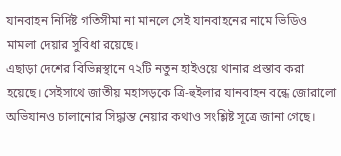যানবাহন নির্দিষ্ট গতিসীমা না মানলে সেই যানবাহনের নামে ভিডিও মামলা দেয়ার সুবিধা রয়েছে।
এছাড়া দেশের বিভিন্নস্থানে ৭২টি নতুন হাইওয়ে থানার প্রস্তাব করা হয়েছে। সেইসাথে জাতীয় মহাসড়কে ত্রি-হুইলার যানবাহন বন্ধে জোরালো অভিযানও চালানোর সিদ্ধান্ত নেয়ার কথাও সংশ্লিষ্ট সূত্রে জানা গেছে।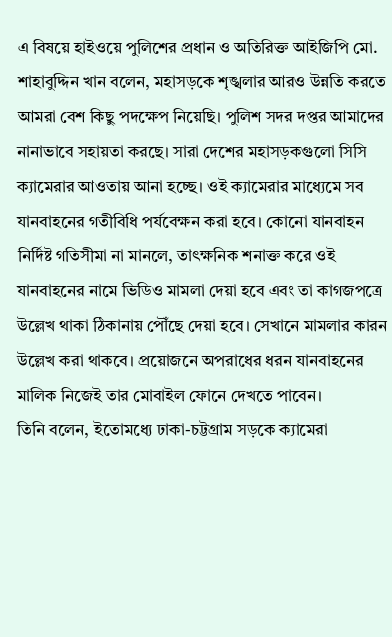এ বিষয়ে হাইওয়ে পুলিশের প্রধান ও অতিরিক্ত আইজিপি মো. শাহাবুদ্দিন খান বলেন, মহাসড়কে শৃঙ্খলার আরও উন্নতি করতে আমরা বেশ কিছু পদক্ষেপ নিয়েছি। পুলিশ সদর দপ্তর আমাদের নানাভাবে সহায়তা করছে। সারা দেশের মহাসড়কগুলো সিসি ক্যামেরার আওতায় আনা হচ্ছে। ওই ক্যামেরার মাধ্যেমে সব যানবাহনের গতীবিধি পর্যবেক্ষন করা হবে। কোনো যানবাহন নির্দিষ্ট গতিসীমা না মানলে, তাৎক্ষনিক শনাক্ত করে ওই যানবাহনের নামে ভিডিও মামলা দেয়া হবে এবং তা কাগজপত্রে উল্লেখ থাকা ঠিকানায় পৌঁছে দেয়া হবে। সেখানে মামলার কারন উল্লেখ করা থাকবে। প্রয়োজনে অপরাধের ধরন যানবাহনের মালিক নিজেই তার মোবাইল ফোনে দেখতে পাবেন।
তিনি বলেন, ইতোমধ্যে ঢাকা-চট্টগ্রাম সড়কে ক্যামেরা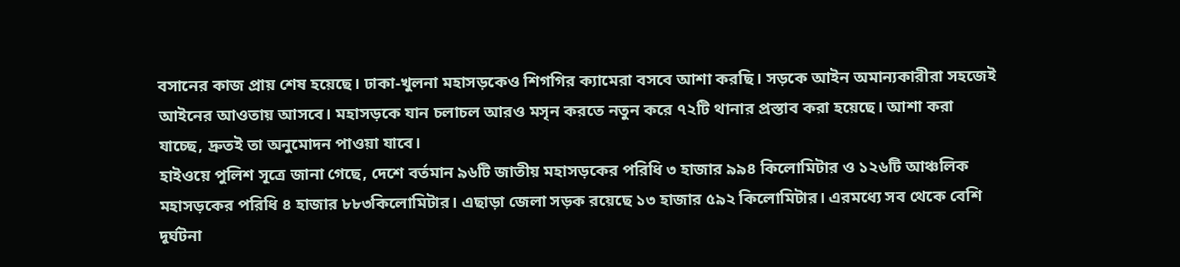বসানের কাজ প্রায় শেষ হয়েছে। ঢাকা-খুলনা মহাসড়কেও শিগগির ক্যামেরা বসবে আশা করছি। সড়কে আইন অমান্যকারীরা সহজেই আইনের আওতায় আসবে। মহাসড়কে যান চলাচল আরও মসৃন করতে নতুন করে ৭২টি থানার প্রস্তাব করা হয়েছে। আশা করা যাচ্ছে, দ্রুতই তা অনুমোদন পাওয়া যাবে।
হাইওয়ে পুলিশ সূত্রে জানা গেছে, দেশে বর্তমান ৯৬টি জাতীয় মহাসড়কের পরিধি ৩ হাজার ৯৯৪ কিলোমিটার ও ১২৬টি আঞ্চলিক মহাসড়কের পরিধি ৪ হাজার ৮৮৩কিলোমিটার। এছাড়া জেলা সড়ক রয়েছে ১৩ হাজার ৫৯২ কিলোমিটার। এরমধ্যে সব থেকে বেশি দূর্ঘটনা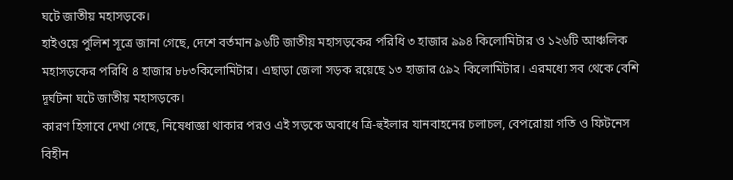ঘটে জাতীয় মহাসড়কে।
হাইওয়ে পুলিশ সূত্রে জানা গেছে, দেশে বর্তমান ৯৬টি জাতীয় মহাসড়কের পরিধি ৩ হাজার ৯৯৪ কিলোমিটার ও ১২৬টি আঞ্চলিক মহাসড়কের পরিধি ৪ হাজার ৮৮৩কিলোমিটার। এছাড়া জেলা সড়ক রয়েছে ১৩ হাজার ৫৯২ কিলোমিটার। এরমধ্যে সব থেকে বেশি দূর্ঘটনা ঘটে জাতীয় মহাসড়কে।
কারণ হিসাবে দেখা গেছে, নিষেধাজ্ঞা থাকার পরও এই সড়কে অবাধে ত্রি-হুইলার যানবাহনের চলাচল, বেপরোয়া গতি ও ফিটনেস বিহীন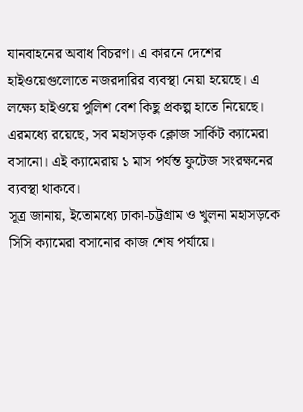যানবাহনের অবাধ বিচরণ। এ কারনে দেশের হাইওয়েগুলোতে নজরদারির ব্যবস্থা নেয়া হয়েছে। এ লক্ষ্যে হাইওয়ে পুলিশ বেশ কিছু প্রকল্প হাতে নিয়েছে। এরমধ্যে রয়েছে, সব মহাসড়ক ক্লোজ সার্কিট ক্যামেরা বসানো। এই ক্যামেরায় ১ মাস পর্যন্ত ফুটেজ সংরক্ষনের ব্যবস্থা থাকবে।
সূত্র জানায়, ইতোমধ্যে ঢাকা-চট্টগ্রাম ও খুলনা মহাসড়কে সিসি ক্যামেরা বসানোর কাজ শেষ পর্যায়ে।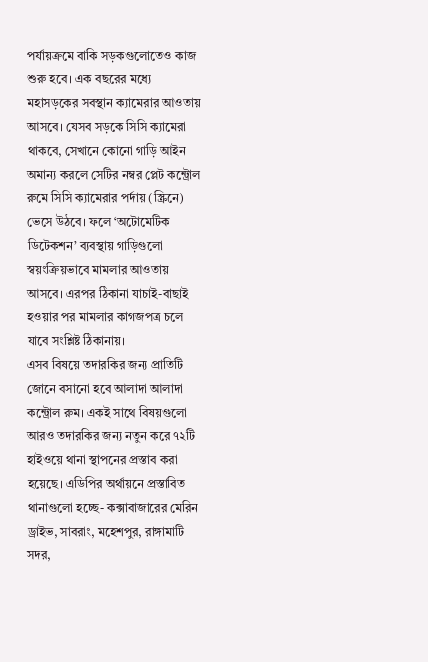পর্যায়ক্রমে বাকি সড়কগুলোতেও কাজ শুরু হবে। এক বছরের মধ্যে মহাসড়কের সবস্থান ক্যামেরার আওতায় আসবে। যেসব সড়কে সিসি ক্যামেরা থাকবে, সেখানে কোনো গাড়ি আইন অমান্য করলে সেটির নম্বর প্লেট কন্ট্রোল রুমে সিসি ক্যামেরার পর্দায় (স্ক্রিনে) ভেসে উঠবে। ফলে ‘অটোমেটিক ডিটেকশন’ ব্যবস্থায় গাড়িগুলো স্বয়ংক্রিয়ভাবে মামলার আওতায় আসবে। এরপর ঠিকানা যাচাই-বাছাই হওয়ার পর মামলার কাগজপত্র চলে যাবে সংশ্লিষ্ট ঠিকানায়।
এসব বিষয়ে তদারকির জন্য প্রাতিটি জোনে বসানো হবে আলাদা আলাদা কন্ট্রোল রুম। একই সাথে বিষয়গুলো আরও তদারকির জন্য নতুন করে ৭২টি হাইওয়ে থানা স্থাপনের প্রস্তাব করা হয়েছে। এডিপির অর্থায়নে প্রস্তাবিত থানাগুলো হচ্ছে- কক্সাবাজারের মেরিন ড্রাইভ, সাবরাং, মহেশপুর, রাঙ্গামাটি সদর,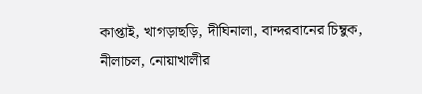কাপ্তাই, খাগড়াছড়ি, দীঘিনালা, বান্দরবানের চিম্বুক, নীলাচল, নোয়াখালীর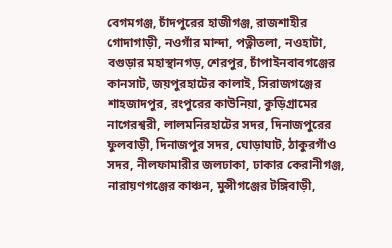বেগমগঞ্জ, চাঁদপুরের হাজীগঞ্জ, রাজশাহীর গোদাগাড়ী, নওগাঁর মান্দা, পত্নীতলা, নওহাটা, বগুড়ার মহাস্থানগড়, শেরপুর, চাঁপাইনবাবগঞ্জের কানসাট, জয়পুরহাটের কালাই, সিরাজগঞ্জের শাহজাদপুর, রংপুরের কাউনিয়া, কুড়িগ্রামের নাগেরশ্বরী, লালমনিরহাটের সদর, দিনাজপুরের ফুলবাড়ী, দিনাজপুর সদর, ঘোড়াঘাট, ঠাকুরগাঁও সদর, নীলফামারীর জলঢাকা, ঢাকার কেরানীগঞ্জ, নারায়ণগঞ্জের কাঞ্চন, মুন্সীগঞ্জের টঙ্গিবাড়ী,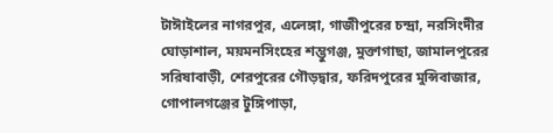টাঈাইলের নাগরপুর, এলেঙ্গা, গাজীপুরের চন্দ্রা, নরসিংদীর ঘোড়াশাল, ময়মনসিংহের শম্ভুগঞ্জ, মুক্তাগাছা, জামালপুরের সরিষাবাড়ী, শেরপুরের গৌড়দ্বার, ফরিদপুরের মুন্সিবাজার, গোপালগঞ্জের টুঙ্গিপাড়া,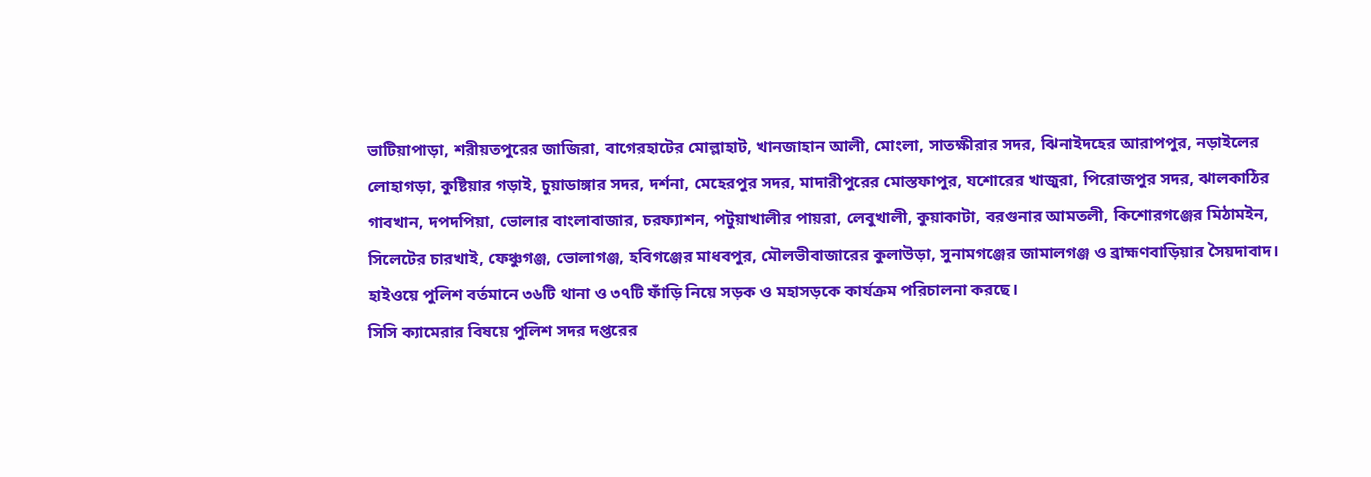ভাটিয়াপাড়া, শরীয়তপুরের জাজিরা, বাগেরহাটের মোল্লাহাট, খানজাহান আলী, মোংলা, সাতক্ষীরার সদর, ঝিনাইদহের আরাপপুর, নড়াইলের লোহাগড়া, কুষ্টিয়ার গড়াই, চুয়াডাঙ্গার সদর, দর্শনা, মেহেরপুর সদর, মাদারীপুরের মোস্তফাপুর, যশোরের খাজুরা, পিরোজপুর সদর, ঝালকাঠির গাবখান, দপদপিয়া, ভোলার বাংলাবাজার, চরফ্যাশন, পটুয়াখালীর পায়রা, লেবুখালী, কুয়াকাটা, বরগুনার আমতলী, কিশোরগঞ্জের মিঠামইন, সিলেটের চারখাই, ফেঞ্চুগঞ্জ, ভোলাগঞ্জ, হবিগঞ্জের মাধবপুর, মৌলভীবাজারের কুলাউড়া, সুনামগঞ্জের জামালগঞ্জ ও ব্রাহ্মণবাড়িয়ার সৈয়দাবাদ।
হাইওয়ে পুলিশ বর্তমানে ৩৬টি থানা ও ৩৭টি ফাঁড়ি নিয়ে সড়ক ও মহাসড়কে কার্যক্রম পরিচালনা করছে।
সিসি ক্যামেরার বিষয়ে পুলিশ সদর দপ্তরের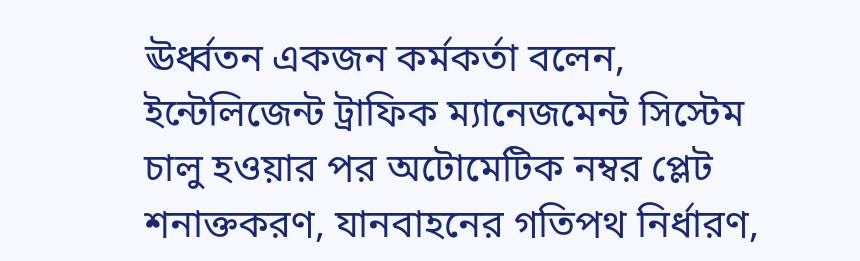ঊর্ধ্বতন একজন কর্মকর্তা বলেন, ইন্টেলিজেন্ট ট্রাফিক ম্যানেজমেন্ট সিস্টেম চালু হওয়ার পর অটোমেটিক নম্বর প্লেট শনাক্তকরণ, যানবাহনের গতিপথ নির্ধারণ,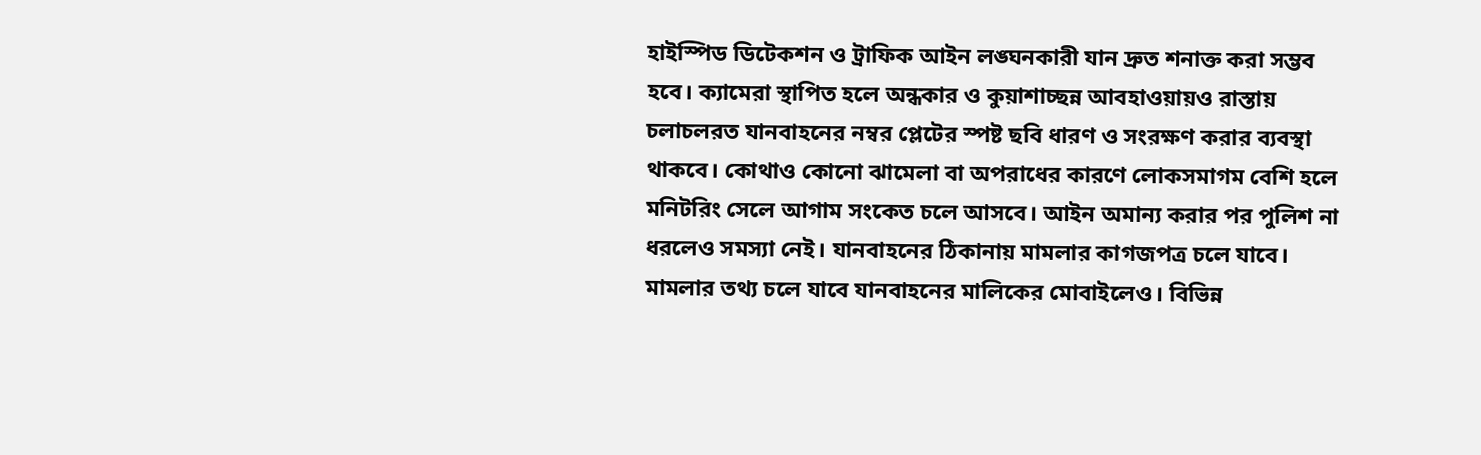হাইস্পিড ডিটেকশন ও ট্রাফিক আইন লঙ্ঘনকারী যান দ্রুত শনাক্ত করা সম্ভব হবে। ক্যামেরা স্থাপিত হলে অন্ধকার ও কুয়াশাচ্ছন্ন আবহাওয়ায়ও রাস্তায় চলাচলরত যানবাহনের নম্বর প্লেটের স্পষ্ট ছবি ধারণ ও সংরক্ষণ করার ব্যবস্থা থাকবে। কোথাও কোনো ঝামেলা বা অপরাধের কারণে লোকসমাগম বেশি হলে মনিটরিং সেলে আগাম সংকেত চলে আসবে। আইন অমান্য করার পর পুলিশ না ধরলেও সমস্যা নেই। যানবাহনের ঠিকানায় মামলার কাগজপত্র চলে যাবে। মামলার তথ্য চলে যাবে যানবাহনের মালিকের মোবাইলেও। বিভিন্ন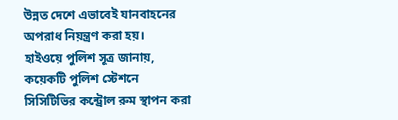উন্নত দেশে এভাবেই যানবাহনের অপরাধ নিয়ন্ত্রণ করা হয়।
হাইওয়ে পুলিশ সূত্র জানায়, কয়েকটি পুলিশ স্টেশনে সিসিটিভির কন্ট্রোল রুম স্থাপন করা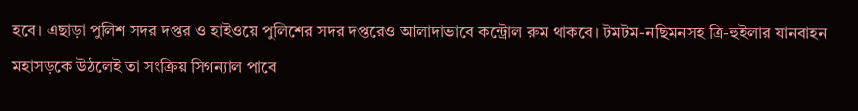হবে। এছাড়া পুলিশ সদর দপ্তর ও হাইওয়ে পুলিশের সদর দপ্তরেও আলাদাভাবে কন্ট্রোল রুম থাকবে। টমটম-নছিমনসহ ত্রি-হুইলার যানবাহন মহাসড়কে উঠলেই তা সংক্রিয় সিগন্যাল পাবে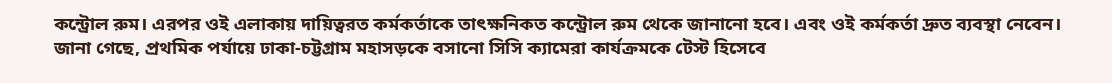কন্ট্রোল রুম। এরপর ওই এলাকায় দায়িত্বরত কর্মকর্তাকে তাৎক্ষনিকত কন্ট্রোল রুম থেকে জানানো হবে। এবং ওই কর্মকর্তা দ্রুত ব্যবস্থা নেবেন।
জানা গেছে, প্রথমিক পর্যায়ে ঢাকা-চট্টগ্রাম মহাসড়কে বসানো সিসি ক্যামেরা কার্যক্রমকে টেস্ট হিসেবে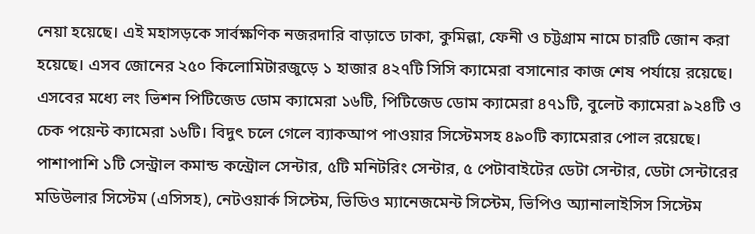নেয়া হয়েছে। এই মহাসড়কে সার্বক্ষণিক নজরদারি বাড়াতে ঢাকা, কুমিল্লা, ফেনী ও চট্টগ্রাম নামে চারটি জোন করা হয়েছে। এসব জোনের ২৫০ কিলোমিটারজুড়ে ১ হাজার ৪২৭টি সিসি ক্যামেরা বসানোর কাজ শেষ পর্যায়ে রয়েছে। এসবের মধ্যে লং ভিশন পিটিজেড ডোম ক্যামেরা ১৬টি, পিটিজেড ডোম ক্যামেরা ৪৭১টি, বুলেট ক্যামেরা ৯২৪টি ও চেক পয়েন্ট ক্যামেরা ১৬টি। বিদুৎ চলে গেলে ব্যাকআপ পাওয়ার সিস্টেমসহ ৪৯০টি ক্যামেরার পোল রয়েছে।
পাশাপাশি ১টি সেন্ট্রাল কমান্ড কন্ট্রোল সেন্টার, ৫টি মনিটরিং সেন্টার, ৫ পেটাবাইটের ডেটা সেন্টার, ডেটা সেন্টারের মডিউলার সিস্টেম (এসিসহ), নেটওয়ার্ক সিস্টেম, ভিডিও ম্যানেজমেন্ট সিস্টেম, ভিপিও অ্যানালাইসিস সিস্টেম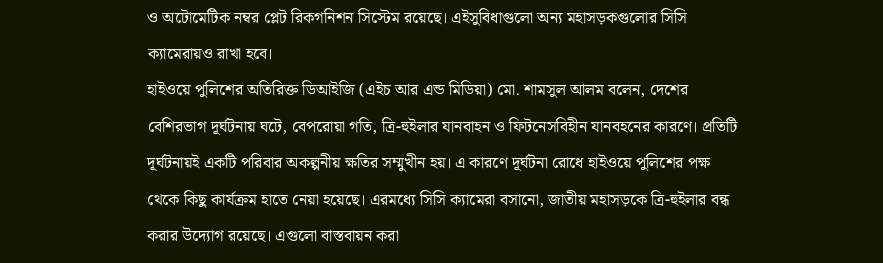ও অটোমেটিক নম্বর প্লেট রিকগনিশন সিস্টেম রয়েছে। এইসুবিধাগুলো অন্য মহাসড়কগুলোর সিসি ক্যামেরায়ও রাখা হবে।
হাইওয়ে পুলিশের অতিরিক্ত ডিআইজি (এইচ আর এন্ড মিডিয়া) মো. শামসুল আলম বলেন, দেশের বেশিরভাগ দূর্ঘটনায় ঘটে, বেপরোয়া গতি, ত্রি-হুইলার যানবাহন ও ফিটনেসবিহীন যানবহনের কারণে। প্রতিটি দূর্ঘটনায়ই একটি পরিবার অকল্পনীয় ক্ষতির সম্মুখীন হয়। এ কারণে দূর্ঘটনা রোধে হাইওয়ে পুলিশের পক্ষ থেকে কিছু কার্যক্রম হাতে নেয়া হয়েছে। এরমধ্যে সিসি ক্যামেরা বসানো, জাতীয় মহাসড়কে ত্রি-হুইলার বন্ধ করার উদ্যোগ রয়েছে। এগুলো বাস্তবায়ন করা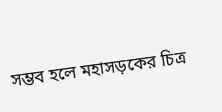সম্ভব হলে মহাসড়কের চিত্র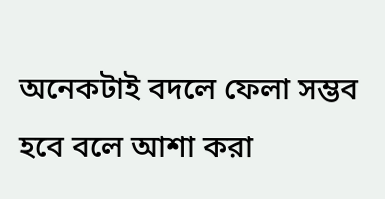অনেকটাই বদলে ফেলা সম্ভব হবে বলে আশা করা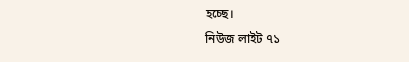হচ্ছে।
নিউজ লাইট ৭১